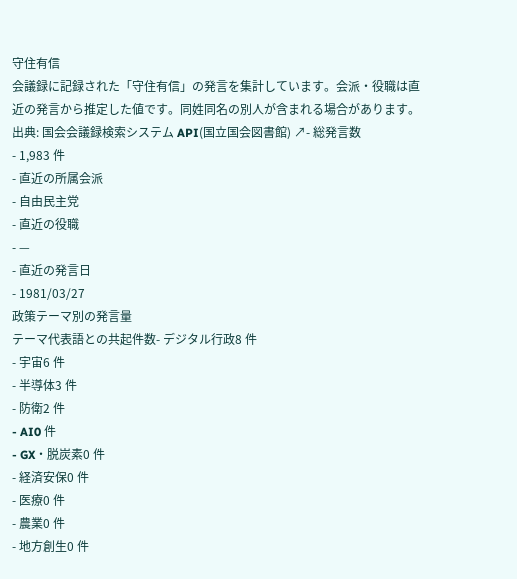守住有信
会議録に記録された「守住有信」の発言を集計しています。会派・役職は直近の発言から推定した値です。同姓同名の別人が含まれる場合があります。
出典: 国会会議録検索システム API(国立国会図書館) ↗- 総発言数
- 1,983 件
- 直近の所属会派
- 自由民主党
- 直近の役職
- —
- 直近の発言日
- 1981/03/27
政策テーマ別の発言量
テーマ代表語との共起件数- デジタル行政8 件
- 宇宙6 件
- 半導体3 件
- 防衛2 件
- AI0 件
- GX・脱炭素0 件
- 経済安保0 件
- 医療0 件
- 農業0 件
- 地方創生0 件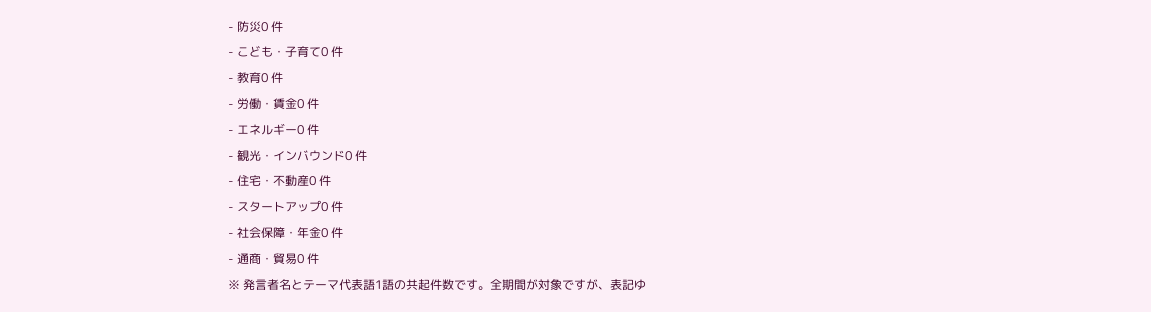- 防災0 件
- こども・子育て0 件
- 教育0 件
- 労働・賃金0 件
- エネルギー0 件
- 観光・インバウンド0 件
- 住宅・不動産0 件
- スタートアップ0 件
- 社会保障・年金0 件
- 通商・貿易0 件
※ 発言者名とテーマ代表語1語の共起件数です。全期間が対象ですが、表記ゆ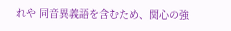れや 同音異義語を含むため、関心の強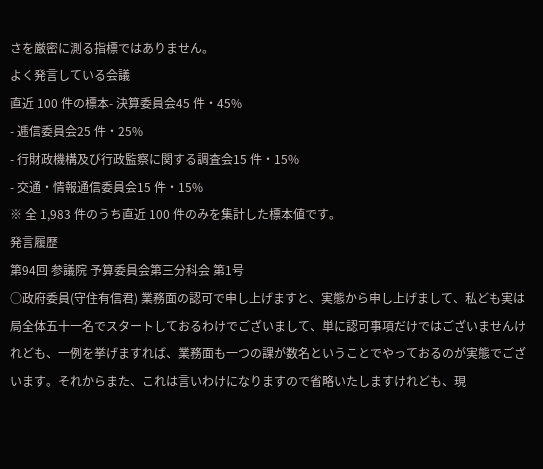さを厳密に測る指標ではありません。
よく発言している会議
直近 100 件の標本- 決算委員会45 件・45%
- 逓信委員会25 件・25%
- 行財政機構及び行政監察に関する調査会15 件・15%
- 交通・情報通信委員会15 件・15%
※ 全 1,983 件のうち直近 100 件のみを集計した標本値です。
発言履歴
第94回 参議院 予算委員会第三分科会 第1号
○政府委員(守住有信君) 業務面の認可で申し上げますと、実態から申し上げまして、私ども実は局全体五十一名でスタートしておるわけでございまして、単に認可事項だけではございませんけれども、一例を挙げますれば、業務面も一つの課が数名ということでやっておるのが実態でございます。それからまた、これは言いわけになりますので省略いたしますけれども、現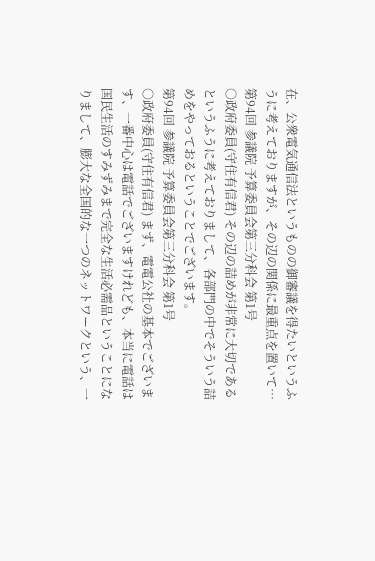在、公衆電気通信法というものの御審議を得たいというふうに考えておりますが、その辺の関係に最重点を置いて…
第94回 参議院 予算委員会第三分科会 第1号
○政府委員(守住有信君) その辺の詰めが非常に大切であるというふうに考えておりまして、各部門の中でそういう詰めをやっておるということでございます。
第94回 参議院 予算委員会第三分科会 第1号
○政府委員(守住有信君) まず、電電公社の基本でございます、一番中心は電話でございますけれども、本当に電話は国民生活のすみずみまで完全な生活必需品ということになりまして、膨大な全国的な一つのネットワークという、一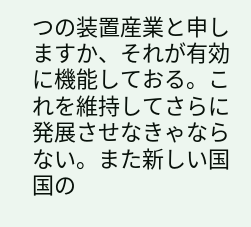つの装置産業と申しますか、それが有効に機能しておる。これを維持してさらに発展させなきゃならない。また新しい国国の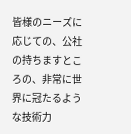皆様のニーズに応じての、公社の持ちますところの、非常に世界に冠たるような技術力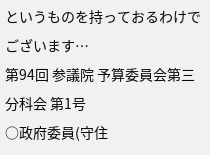というものを持っておるわけでございます…
第94回 参議院 予算委員会第三分科会 第1号
○政府委員(守住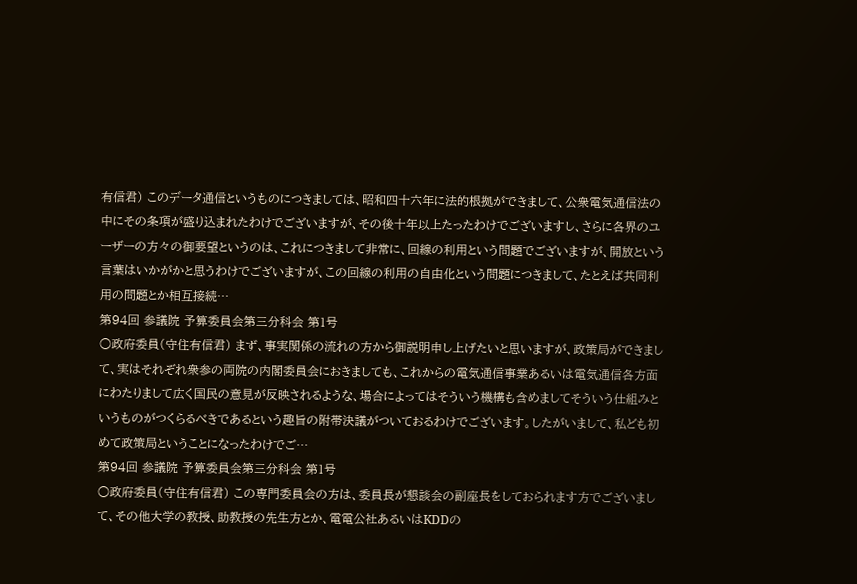有信君) このデータ通信というものにつきましては、昭和四十六年に法的根拠ができまして、公衆電気通信法の中にその条項が盛り込まれたわけでございますが、その後十年以上たったわけでございますし、さらに各界のユーザーの方々の御要望というのは、これにつきまして非常に、回線の利用という問題でございますが、開放という言葉はいかがかと思うわけでございますが、この回線の利用の自由化という問題につきまして、たとえば共同利用の問題とか相互接続…
第94回 参議院 予算委員会第三分科会 第1号
○政府委員(守住有信君) まず、事実関係の流れの方から御説明申し上げたいと思いますが、政策局ができまして、実はそれぞれ衆参の両院の内閣委員会におきましても、これからの電気通信事業あるいは電気通信各方面にわたりまして広く国民の意見が反映されるような、場合によってはそういう機構も含めましてそういう仕組みというものがつくらるべきであるという趣旨の附帯決議がついておるわけでございます。したがいまして、私ども初めて政策局ということになったわけでご…
第94回 参議院 予算委員会第三分科会 第1号
○政府委員(守住有信君) この専門委員会の方は、委員長が懇談会の副座長をしておられます方でございまして、その他大学の教授、助教授の先生方とか、電電公社あるいはKDDの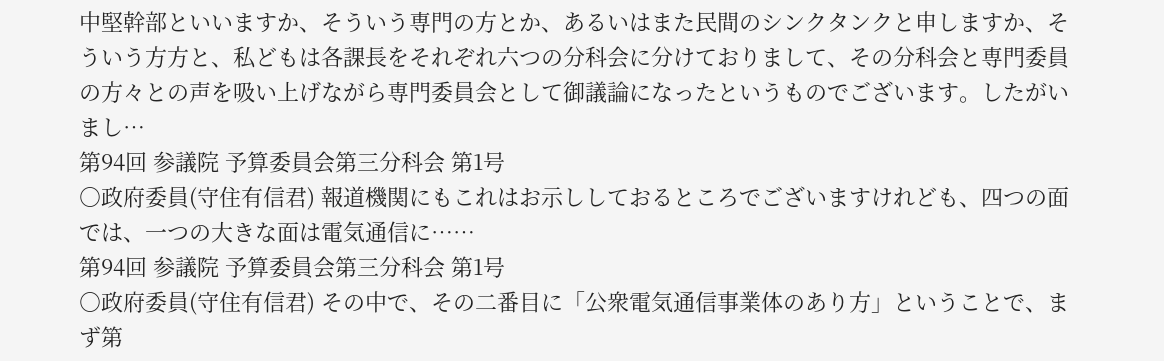中堅幹部といいますか、そういう専門の方とか、あるいはまた民間のシンクタンクと申しますか、そういう方方と、私どもは各課長をそれぞれ六つの分科会に分けておりまして、その分科会と専門委員の方々との声を吸い上げながら専門委員会として御議論になったというものでございます。したがいまし…
第94回 参議院 予算委員会第三分科会 第1号
○政府委員(守住有信君) 報道機関にもこれはお示ししておるところでございますけれども、四つの面では、一つの大きな面は電気通信に……
第94回 参議院 予算委員会第三分科会 第1号
○政府委員(守住有信君) その中で、その二番目に「公衆電気通信事業体のあり方」ということで、まず第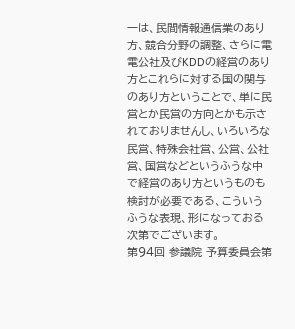一は、民間情報通信業のあり方、競合分野の調整、さらに電電公社及びKDDの経営のあり方とこれらに対する国の関与のあり方ということで、単に民営とか民営の方向とかも示されておりませんし、いろいろな民営、特殊会社営、公営、公社営、国営などというふうな中で経営のあり方というものも検討が必要である、こういうふうな表現、形になっておる次第でございます。
第94回 参議院 予算委員会第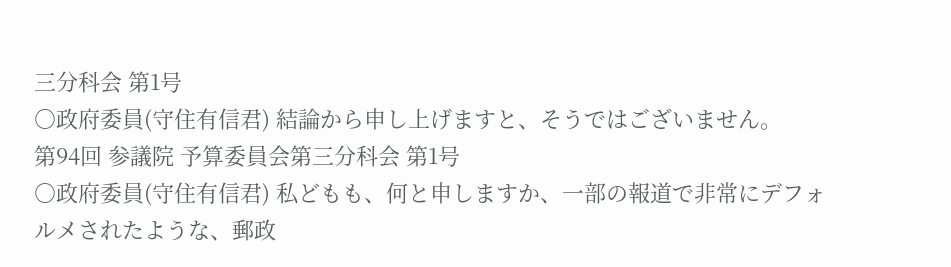三分科会 第1号
○政府委員(守住有信君) 結論から申し上げますと、そうではございません。
第94回 参議院 予算委員会第三分科会 第1号
○政府委員(守住有信君) 私どもも、何と申しますか、一部の報道で非常にデフォルメされたような、郵政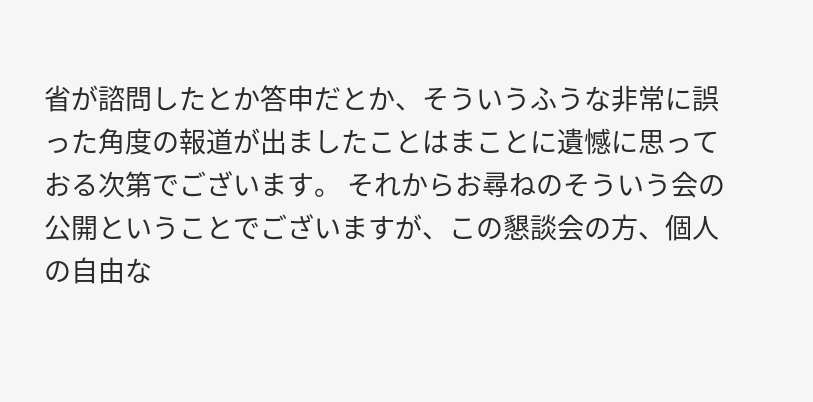省が諮問したとか答申だとか、そういうふうな非常に誤った角度の報道が出ましたことはまことに遺憾に思っておる次第でございます。 それからお尋ねのそういう会の公開ということでございますが、この懇談会の方、個人の自由な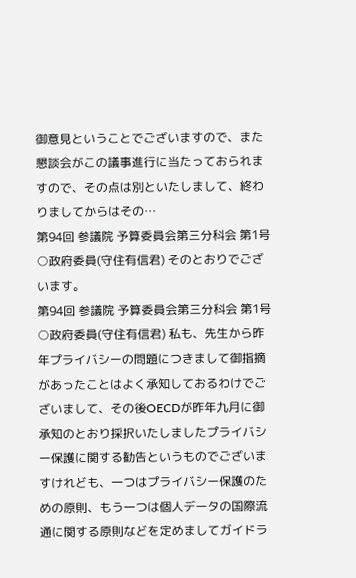御意見ということでございますので、また懇談会がこの議事進行に当たっておられますので、その点は別といたしまして、終わりましてからはその…
第94回 参議院 予算委員会第三分科会 第1号
○政府委員(守住有信君) そのとおりでございます。
第94回 参議院 予算委員会第三分科会 第1号
○政府委員(守住有信君) 私も、先生から昨年プライバシーの問題につきまして御指摘があったことはよく承知しておるわけでございまして、その後OECDが昨年九月に御承知のとおり採択いたしましたプライバシー保護に関する勧告というものでございますけれども、一つはプライバシー保護のための原則、もう一つは個人データの国際流通に関する原則などを定めましてガイドラ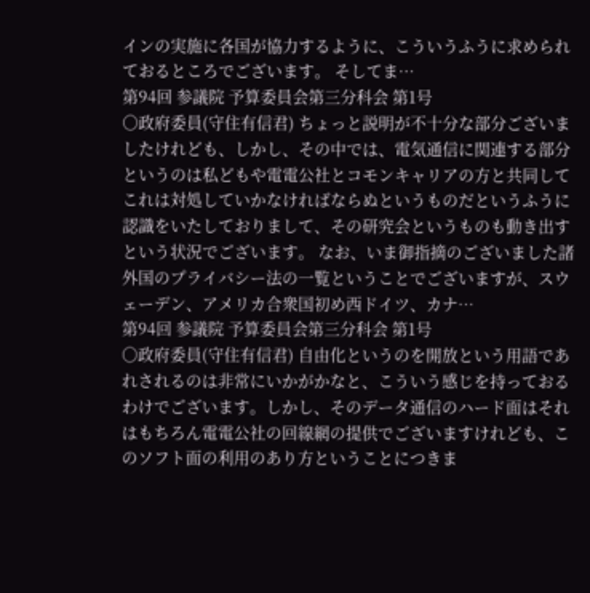インの実施に各国が協力するように、こういうふうに求められておるところでございます。 そしてま…
第94回 参議院 予算委員会第三分科会 第1号
○政府委員(守住有信君) ちょっと説明が不十分な部分ございましたけれども、しかし、その中では、電気通信に関連する部分というのは私どもや電電公社とコモンキャリアの方と共同してこれは対処していかなければならぬというものだというふうに認識をいたしておりまして、その研究会というものも動き出すという状況でございます。 なお、いま御指摘のございました諸外国のプライバシー法の一覧ということでございますが、スウェーデン、アメリカ合衆国初め西ドイツ、カナ…
第94回 参議院 予算委員会第三分科会 第1号
○政府委員(守住有信君) 自由化というのを開放という用語であれされるのは非常にいかがかなと、こういう感じを持っておるわけでございます。しかし、そのデータ通信のハード面はそれはもちろん電電公社の回線網の提供でございますけれども、このソフト面の利用のあり方ということにつきま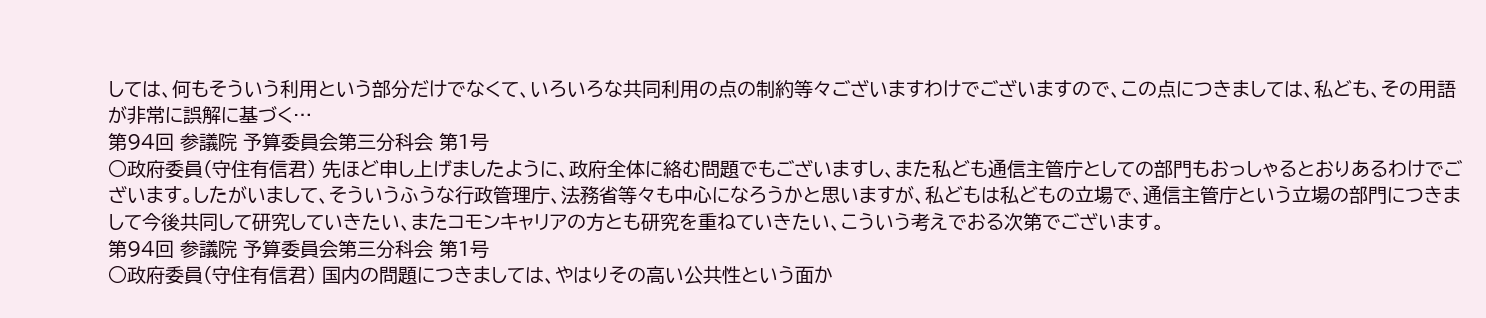しては、何もそういう利用という部分だけでなくて、いろいろな共同利用の点の制約等々ございますわけでございますので、この点につきましては、私ども、その用語が非常に誤解に基づく…
第94回 参議院 予算委員会第三分科会 第1号
○政府委員(守住有信君) 先ほど申し上げましたように、政府全体に絡む問題でもございますし、また私ども通信主管庁としての部門もおっしゃるとおりあるわけでございます。したがいまして、そういうふうな行政管理庁、法務省等々も中心になろうかと思いますが、私どもは私どもの立場で、通信主管庁という立場の部門につきまして今後共同して研究していきたい、またコモンキャリアの方とも研究を重ねていきたい、こういう考えでおる次第でございます。
第94回 参議院 予算委員会第三分科会 第1号
○政府委員(守住有信君) 国内の問題につきましては、やはりその高い公共性という面か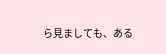ら見ましても、ある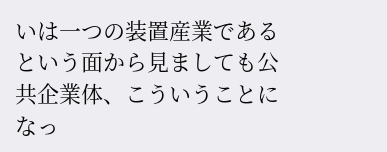いは一つの装置産業であるという面から見ましても公共企業体、こういうことになっ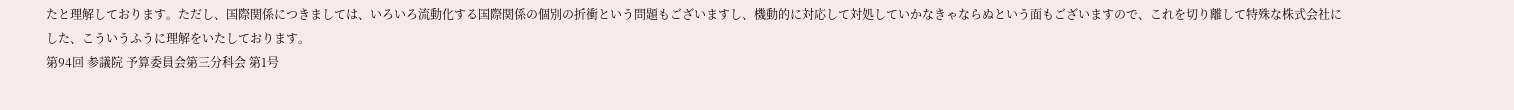たと理解しております。ただし、国際関係につきましては、いろいろ流動化する国際関係の個別の折衝という問題もございますし、機動的に対応して対処していかなきゃならぬという面もございますので、これを切り離して特殊な株式会社にした、こういうふうに理解をいたしております。
第94回 参議院 予算委員会第三分科会 第1号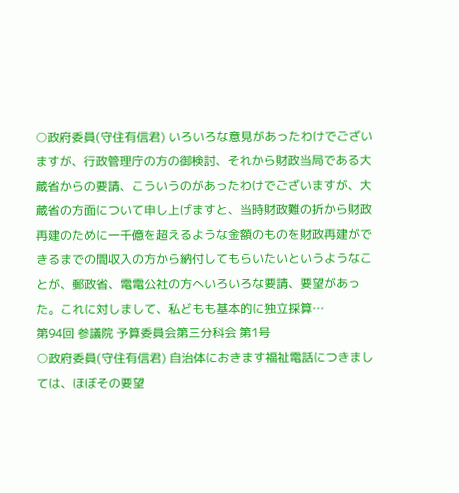○政府委員(守住有信君) いろいろな意見があったわけでございますが、行政管理庁の方の御検討、それから財政当局である大蔵省からの要請、こういうのがあったわけでございますが、大蔵省の方面について申し上げますと、当時財政難の折から財政再建のために一千億を超えるような金額のものを財政再建ができるまでの間収入の方から納付してもらいたいというようなことが、郵政省、電電公社の方へいろいろな要請、要望があった。これに対しまして、私どもも基本的に独立採算…
第94回 参議院 予算委員会第三分科会 第1号
○政府委員(守住有信君) 自治体におきます福祉電話につきましては、ほぼその要望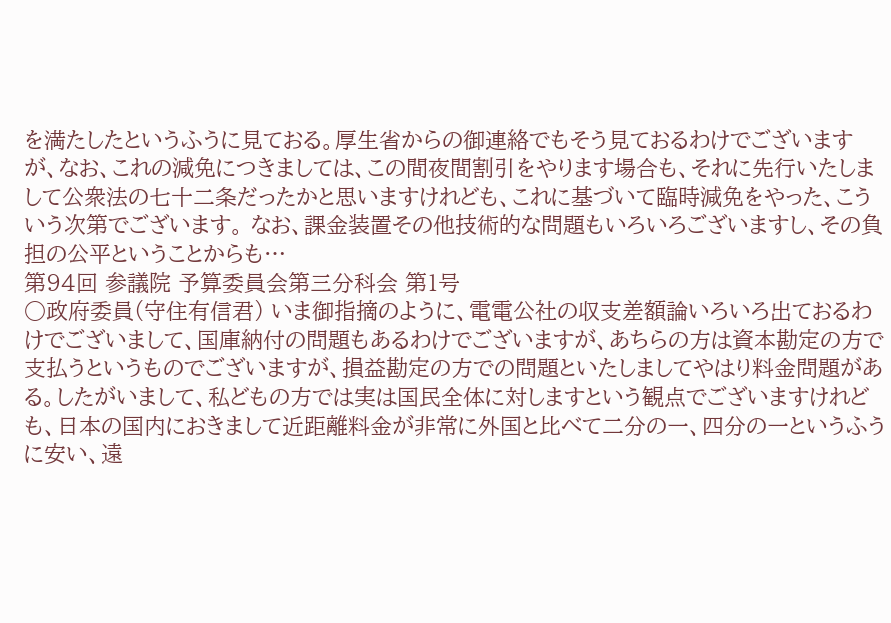を満たしたというふうに見ておる。厚生省からの御連絡でもそう見ておるわけでございますが、なお、これの減免につきましては、この間夜間割引をやります場合も、それに先行いたしまして公衆法の七十二条だったかと思いますけれども、これに基づいて臨時減免をやった、こういう次第でございます。 なお、課金装置その他技術的な問題もいろいろございますし、その負担の公平ということからも…
第94回 参議院 予算委員会第三分科会 第1号
○政府委員(守住有信君) いま御指摘のように、電電公社の収支差額論いろいろ出ておるわけでございまして、国庫納付の問題もあるわけでございますが、あちらの方は資本勘定の方で支払うというものでございますが、損益勘定の方での問題といたしましてやはり料金問題がある。したがいまして、私どもの方では実は国民全体に対しますという観点でございますけれども、日本の国内におきまして近距離料金が非常に外国と比べて二分の一、四分の一というふうに安い、遠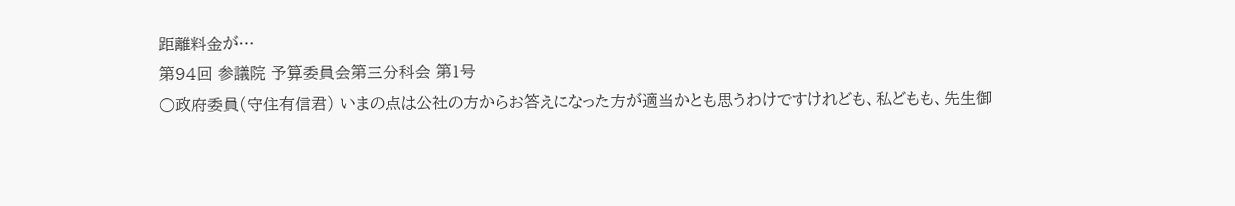距離料金が…
第94回 参議院 予算委員会第三分科会 第1号
○政府委員(守住有信君) いまの点は公社の方からお答えになった方が適当かとも思うわけですけれども、私どもも、先生御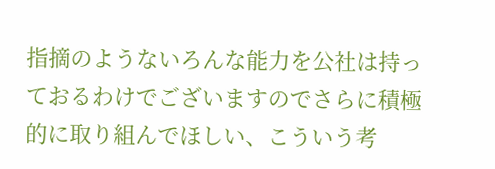指摘のようないろんな能力を公社は持っておるわけでございますのでさらに積極的に取り組んでほしい、こういう考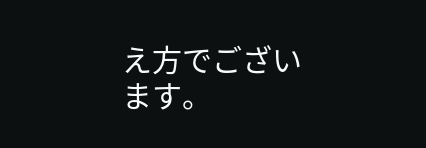え方でございます。